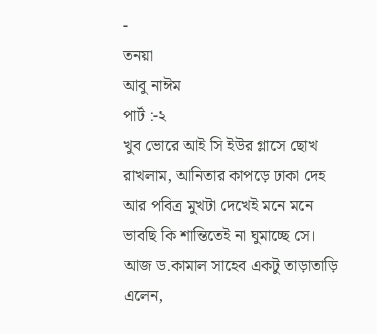-
তনয়া
আবু নাঈম
পার্ট :-২
খুব ভোরে আই সি ইউর গ্লাসে ছোখ রাখলাম, আনিতার কাপড়ে ঢাকা দেহ আর পবিত্র মুখটা দেখেই মনে মনে ভাবছি কি শান্তিতেই না ঘুমাচ্ছে সে।
আজ ড.কামাল সাহেব একটু তাড়াতাড়ি এলেন,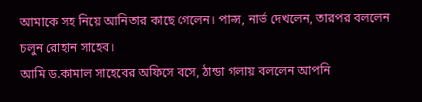আমাকে সহ নিয়ে আনিতার কাছে গেলেন। পাল্স, নার্ভ দেখলেন, তারপর বললেন চলুন রোহান সাহেব।
আমি ড.কামাল সাহেবের অফিসে বসে, ঠান্ডা গলায় বললেন আপনি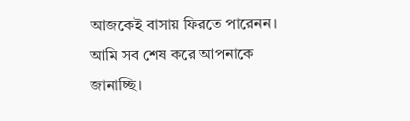আজকেই বাসায় ফিরতে পারেনন। আমি সব শেষ করে আপনাকে জানাচ্ছি।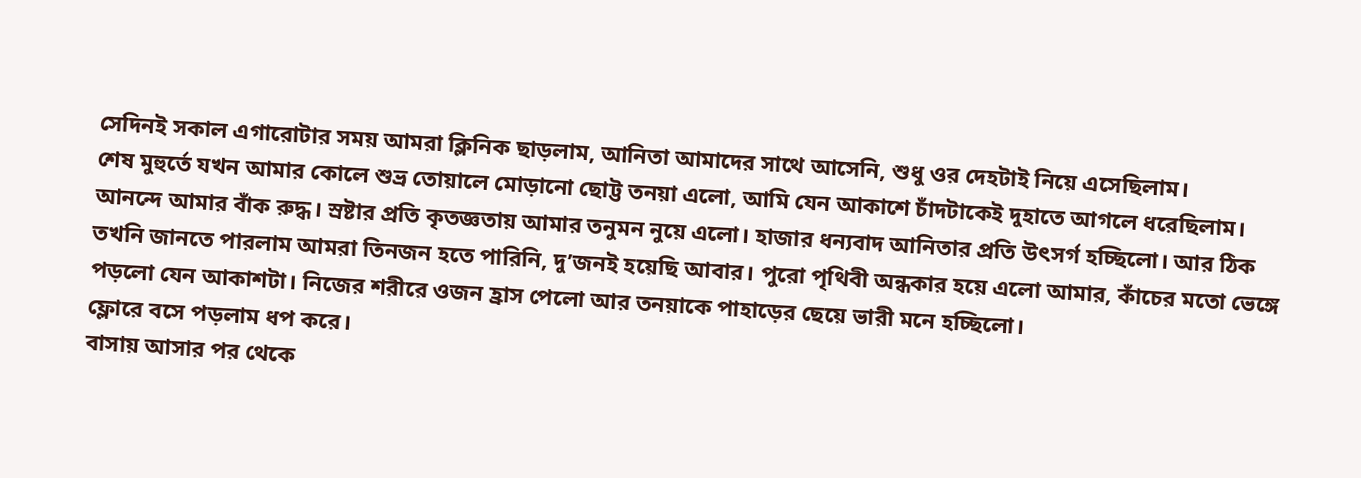সেদিনই সকাল এগারোটার সময় আমরা ক্লিনিক ছাড়লাম, আনিতা আমাদের সাথে আসেনি, শুধু ওর দেহটাই নিয়ে এসেছিলাম।
শেষ মুহুর্তে যখন আমার কোলে শুভ্র তোয়ালে মোড়ানো ছোট্ট তনয়া এলো, আমি যেন আকাশে চাঁদটাকেই দুহাতে আগলে ধরেছিলাম। আনন্দে আমার বাঁক রুদ্ধ। স্রষ্টার প্রতি কৃতজ্ঞতায় আমার তনুমন নুয়ে এলো। হাজার ধন্যবাদ আনিতার প্রতি উৎসর্গ হচ্ছিলো। আর ঠিক তখনি জানতে পারলাম আমরা তিনজন হতে পারিনি, দু’জনই হয়েছি আবার। পুরো পৃথিবী অন্ধকার হয়ে এলো আমার, কাঁচের মতো ভেঙ্গে পড়লো যেন আকাশটা। নিজের শরীরে ওজন হ্রাস পেলো আর তনয়াকে পাহাড়ের ছেয়ে ভারী মনে হচ্ছিলো।
ফ্লোরে বসে পড়লাম ধপ করে।
বাসায় আসার পর থেকে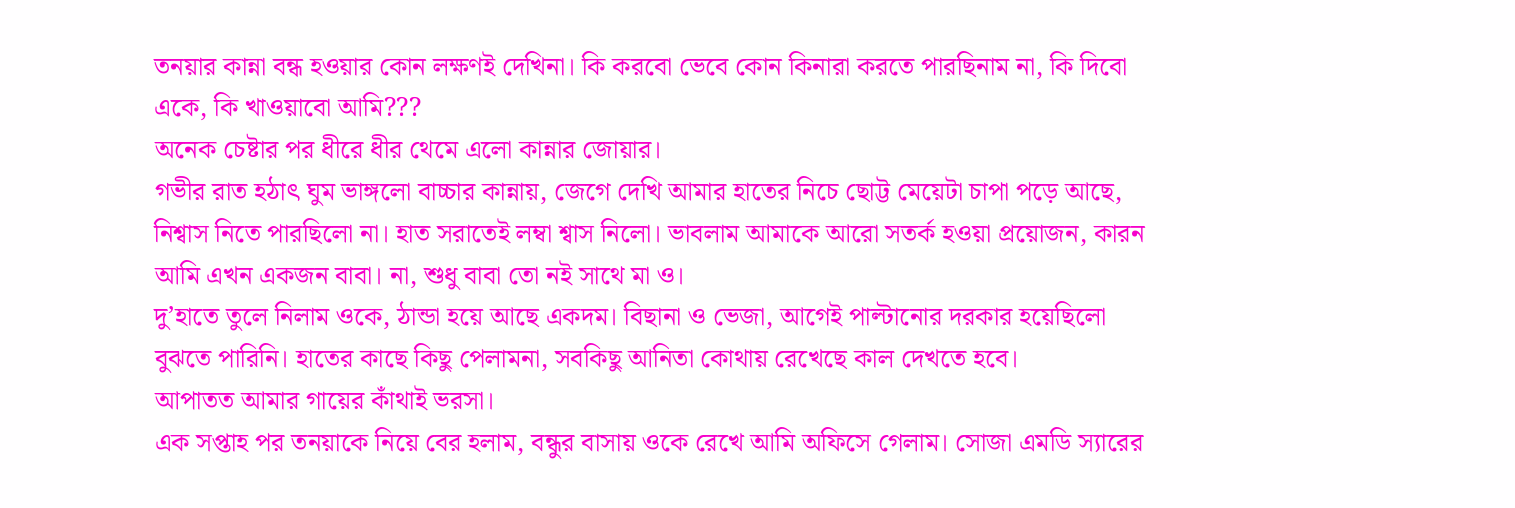তনয়ার কান্না বন্ধ হওয়ার কোন লক্ষণই দেখিনা। কি করবো ভেবে কোন কিনারা করতে পারছিনাম না, কি দিবো একে, কি খাওয়াবো আমি???
অনেক চেষ্টার পর ধীরে ধীর থেমে এলো কান্নার জোয়ার।
গভীর রাত হঠাৎ ঘুম ভাঙ্গলো বাচ্চার কান্নায়, জেগে দেখি আমার হাতের নিচে ছোট্ট মেয়েটা চাপা পড়ে আছে, নিশ্বাস নিতে পারছিলো না। হাত সরাতেই লম্বা শ্বাস নিলো। ভাবলাম আমাকে আরো সতর্ক হওয়া প্রয়োজন, কারন আমি এখন একজন বাবা। না, শুধু বাবা তো নই সাথে মা ও।
দু’হাতে তুলে নিলাম ওকে, ঠান্ডা হয়ে আছে একদম। বিছানা ও ভেজা, আগেই পাল্টানোর দরকার হয়েছিলো বুঝতে পারিনি। হাতের কাছে কিছু পেলামনা, সবকিছু আনিতা কোথায় রেখেছে কাল দেখতে হবে।
আপাতত আমার গায়ের কাঁথাই ভরসা।
এক সপ্তাহ পর তনয়াকে নিয়ে বের হলাম, বন্ধুর বাসায় ওকে রেখে আমি অফিসে গেলাম। সোজা এমডি স্যারের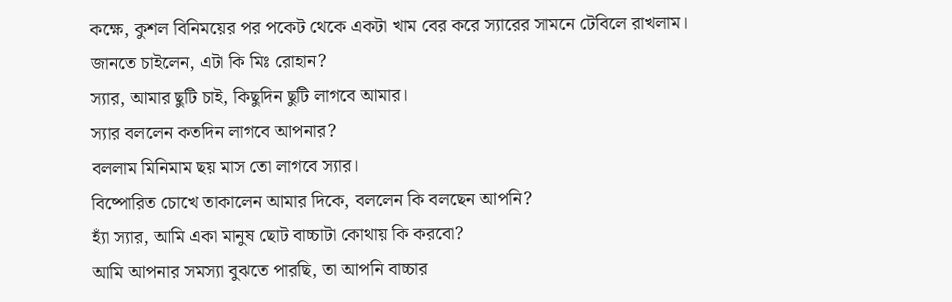কক্ষে, কুশল বিনিময়ের পর পকেট থেকে একটা খাম বের করে স্যারের সামনে টেবিলে রাখলাম।
জানতে চাইলেন, এটা কি মিঃ রোহান?
স্যার, আমার ছুটি চাই, কিছুদিন ছুটি লাগবে আমার।
স্যার বললেন কতদিন লাগবে আপনার?
বললাম মিনিমাম ছয় মাস তো লাগবে স্যার।
বিষ্পোরিত চোখে তাকালেন আমার দিকে, বললেন কি বলছেন আপনি?
হ্যাঁ স্যার, আমি একা মানুষ ছোট বাচ্চাটা কোথায় কি করবো?
আমি আপনার সমস্যা বুঝতে পারছি, তা আপনি বাচ্চার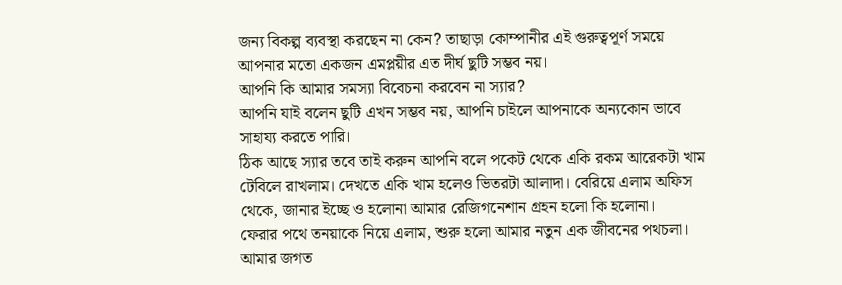জন্য বিকল্প ব্যবস্থা করছেন না কেন? তাছাড়া কোম্পানীর এই গুরুত্বপূর্ণ সময়ে আপনার মতো একজন এমপ্লয়ীর এত দীর্ঘ ছুটি সম্ভব নয়।
আপনি কি আমার সমস্যা বিবেচনা করবেন না স্যার?
আপনি যাই বলেন ছুটি এখন সম্ভব নয়, আপনি চাইলে আপনাকে অন্যকোন ভাবে সাহায্য করতে পারি।
ঠিক আছে স্যার তবে তাই করুন আপনি বলে পকেট থেকে একি রকম আরেকটা খাম টেবিলে রাখলাম। দেখতে একি খাম হলেও ভিতরটা আলাদা। বেরিয়ে এলাম অফিস থেকে, জানার ইচ্ছে ও হলোনা আমার রেজিগনেশান গ্রহন হলো কি হলোনা।
ফেরার পথে তনয়াকে নিয়ে এলাম, শুরু হলো আমার নতুন এক জীবনের পথচলা।
আমার জগত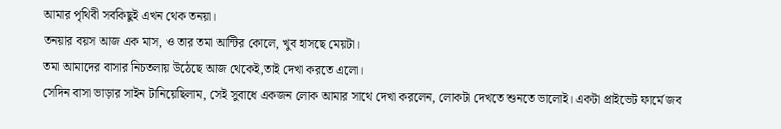আমার পৃথিবী সবকিছুই এখন থেক তনয়া।
তনয়ার বয়স আজ এক মাস, ও তার তমা আন্টির কোলে, খুব হাসছে মেয়টা।
তমা আমাদের বাসার নিচতলায় উঠেছে আজ থেকেই,তাই দেখা করতে এলো।
সেদিন বাসা ভাড়ার সাইন টানিয়েছিলাম, সেই সুবাধে একজন লোক আমার সাথে দেখা করলেন, লোকটা দেখতে শুনতে ভালোই। একটা প্রাইভেট ফার্মে জব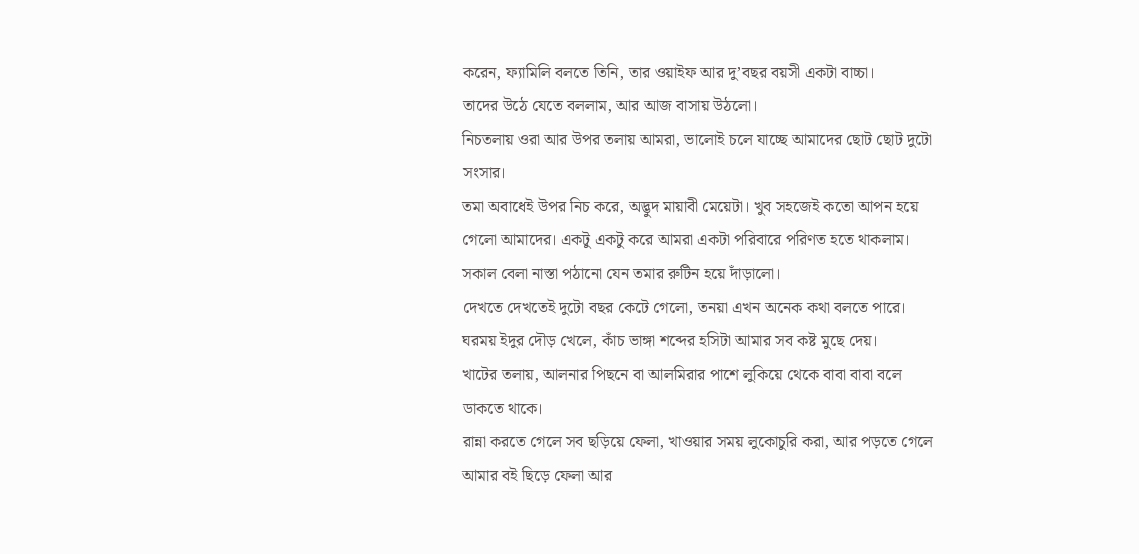করেন, ফ্যামিলি বলতে তিনি, তার ওয়াইফ আর দু’বছর বয়সী একটা বাচ্চা।
তাদের উঠে যেতে বললাম, আর আজ বাসায় উঠলো।
নিচতলায় ওরা আর উপর তলায় আমরা, ভালোই চলে যাচ্ছে আমাদের ছোট ছোট দুটো সংসার।
তমা অবাধেই উপর নিচ করে, অদ্ভুদ মায়াবী মেয়েটা। খুব সহজেই কতো আপন হয়ে গেলো আমাদের। একটু একটু করে আমরা একটা পরিবারে পরিণত হতে থাকলাম।
সকাল বেলা নাস্তা পঠানো যেন তমার রুটিন হয়ে দাঁড়ালো।
দেখতে দেখতেই দুটো বছর কেটে গেলো, তনয়া এখন অনেক কথা বলতে পারে। ঘরময় ইদুর দৌড় খেলে, কাঁচ ভাঙ্গা শব্দের হসিটা আমার সব কষ্ট মুছে দেয়।
খাটের তলায়, আলনার পিছনে বা আলমিরার পাশে লুকিয়ে থেকে বাবা বাবা বলে ডাকতে থাকে।
রান্না করতে গেলে সব ছড়িয়ে ফেলা, খাওয়ার সময় লুকোচুরি করা, আর পড়তে গেলে আমার বই ছিড়ে ফেলা আর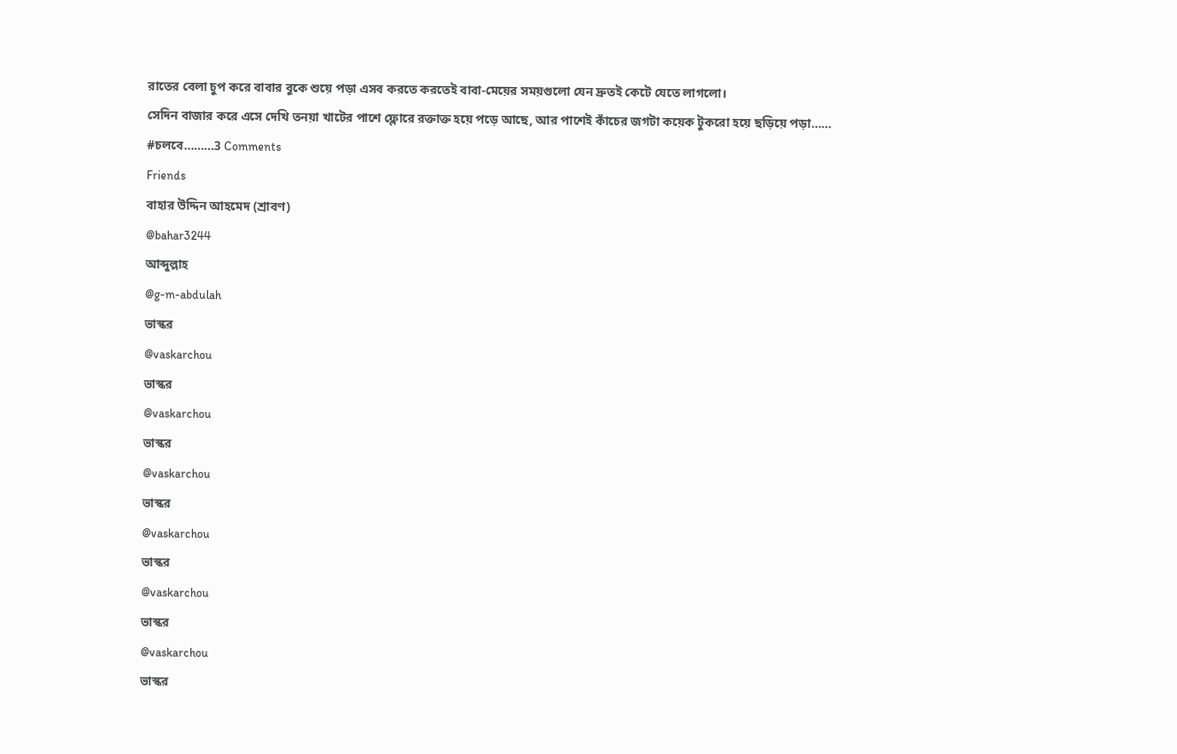রাতের বেলা চুপ করে বাবার বুকে শুয়ে পড়া এসব করতে করতেই বাবা-মেয়ের সময়গুলো যেন দ্রুতই কেটে যেতে লাগলো।
সেদিন বাজার করে এসে দেখি তনয়া খাটের পাশে ফ্লোরে রক্তাক্ত হয়ে পড়ে আছে, আর পাশেই কাঁচের জগটা কয়েক টুকরো হয়ে ছড়িয়ে পড়া……
#চলবে………3 Comments
Friends
বাহার উদ্দিন আহমেদ (শ্রাবণ)
@bahar3244
আব্দুল্লাহ
@g-m-abdulah
ভাস্কর
@vaskarchou
ভাস্কর
@vaskarchou
ভাস্কর
@vaskarchou
ভাস্কর
@vaskarchou
ভাস্কর
@vaskarchou
ভাস্কর
@vaskarchou
ভাস্কর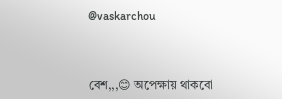@vaskarchou



বেশ,,,😊 অপেক্ষায় থাকবো